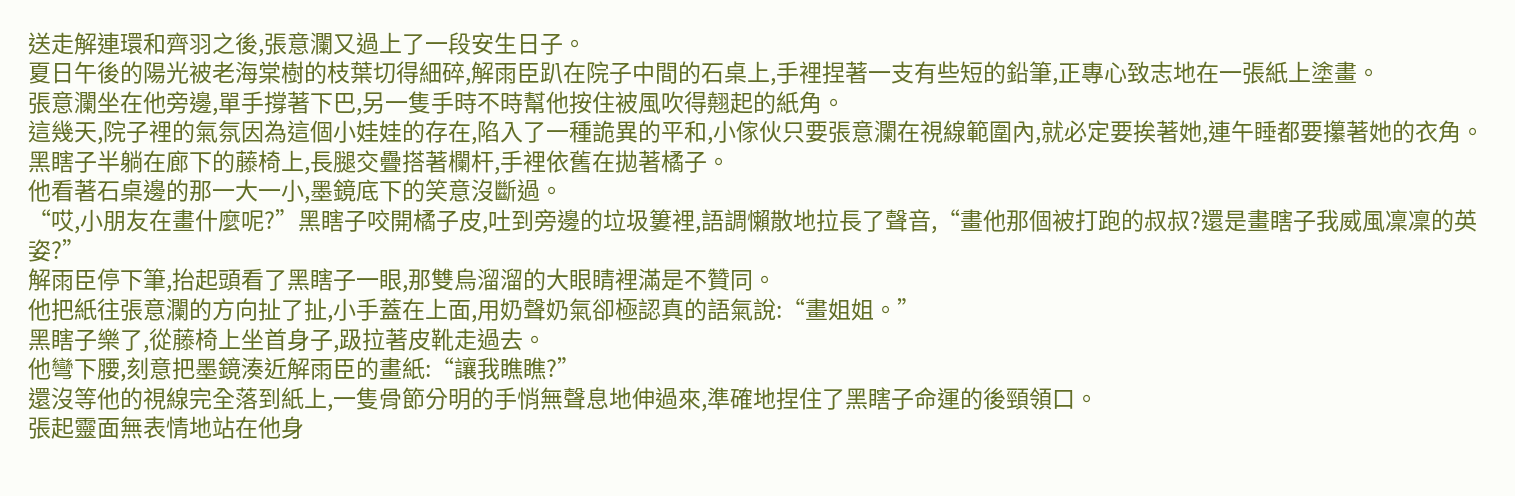送走解連環和齊羽之後,張意瀾又過上了一段安生日子。
夏日午後的陽光被老海棠樹的枝葉切得細碎,解雨臣趴在院子中間的石桌上,手裡捏著一支有些短的鉛筆,正專心致志地在一張紙上塗畫。
張意瀾坐在他旁邊,單手撐著下巴,另一隻手時不時幫他按住被風吹得翹起的紙角。
這幾天,院子裡的氣氛因為這個小娃娃的存在,陷入了一種詭異的平和,小傢伙只要張意瀾在視線範圍內,就必定要挨著她,連午睡都要攥著她的衣角。
黑瞎子半躺在廊下的藤椅上,長腿交疊搭著欄杆,手裡依舊在拋著橘子。
他看著石桌邊的那一大一小,墨鏡底下的笑意沒斷過。
“哎,小朋友在畫什麼呢?”黑瞎子咬開橘子皮,吐到旁邊的垃圾簍裡,語調懶散地拉長了聲音,“畫他那個被打跑的叔叔?還是畫瞎子我威風凜凜的英姿?”
解雨臣停下筆,抬起頭看了黑瞎子一眼,那雙烏溜溜的大眼睛裡滿是不贊同。
他把紙往張意瀾的方向扯了扯,小手蓋在上面,用奶聲奶氣卻極認真的語氣說:“畫姐姐。”
黑瞎子樂了,從藤椅上坐首身子,趿拉著皮靴走過去。
他彎下腰,刻意把墨鏡湊近解雨臣的畫紙:“讓我瞧瞧?”
還沒等他的視線完全落到紙上,一隻骨節分明的手悄無聲息地伸過來,準確地捏住了黑瞎子命運的後頸領口。
張起靈面無表情地站在他身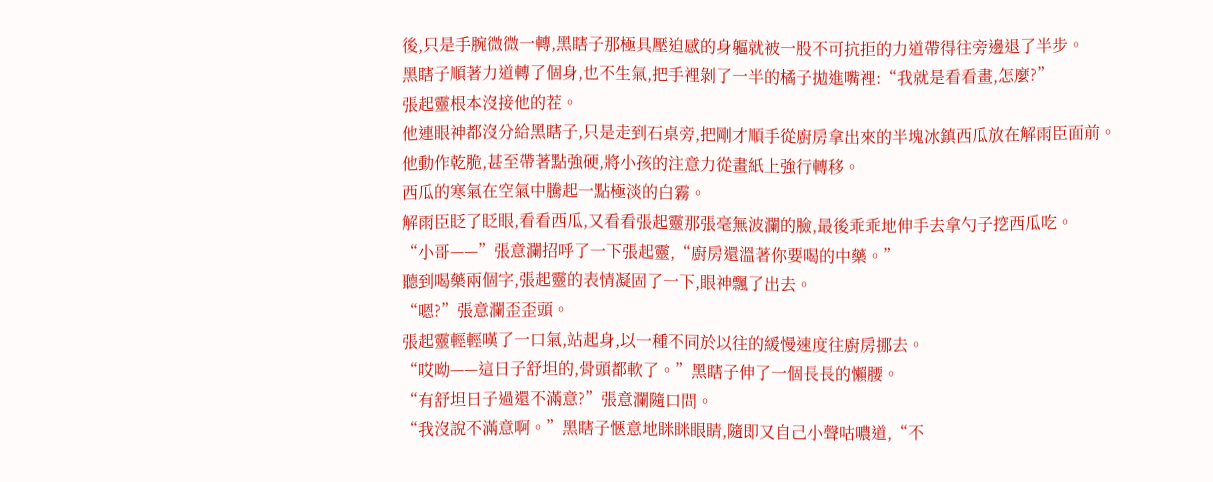後,只是手腕微微一轉,黑瞎子那極具壓迫感的身軀就被一股不可抗拒的力道帶得往旁邊退了半步。
黑瞎子順著力道轉了個身,也不生氣,把手裡剝了一半的橘子拋進嘴裡:“我就是看看畫,怎麼?”
張起靈根本沒接他的茬。
他連眼神都沒分給黑瞎子,只是走到石桌旁,把剛才順手從廚房拿出來的半塊冰鎮西瓜放在解雨臣面前。
他動作乾脆,甚至帶著點強硬,將小孩的注意力從畫紙上強行轉移。
西瓜的寒氣在空氣中騰起一點極淡的白霧。
解雨臣眨了眨眼,看看西瓜,又看看張起靈那張毫無波瀾的臉,最後乖乖地伸手去拿勺子挖西瓜吃。
“小哥——”張意瀾招呼了一下張起靈,“廚房還溫著你要喝的中藥。”
聽到喝藥兩個字,張起靈的表情凝固了一下,眼神飄了出去。
“嗯?”張意瀾歪歪頭。
張起靈輕輕嘆了一口氣,站起身,以一種不同於以往的緩慢速度往廚房挪去。
“哎呦——這日子舒坦的,骨頭都軟了。”黑瞎子伸了一個長長的懶腰。
“有舒坦日子過還不滿意?”張意瀾隨口問。
“我沒說不滿意啊。”黑瞎子愜意地眯眯眼睛,隨即又自己小聲咕噥道,“不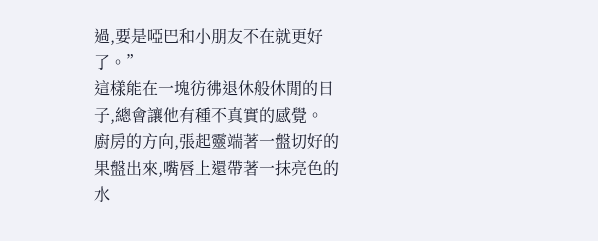過,要是啞巴和小朋友不在就更好了。”
這樣能在一塊彷彿退休般休閒的日子,總會讓他有種不真實的感覺。
廚房的方向,張起靈端著一盤切好的果盤出來,嘴唇上還帶著一抹亮色的水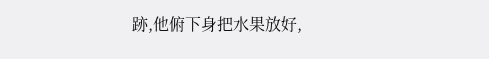跡,他俯下身把水果放好,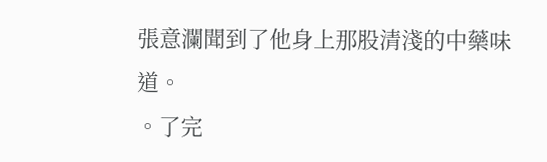張意瀾聞到了他身上那股清淺的中藥味道。
。了完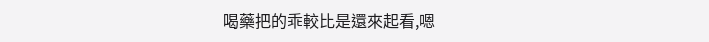喝藥把的乖較比是還來起看,嗯